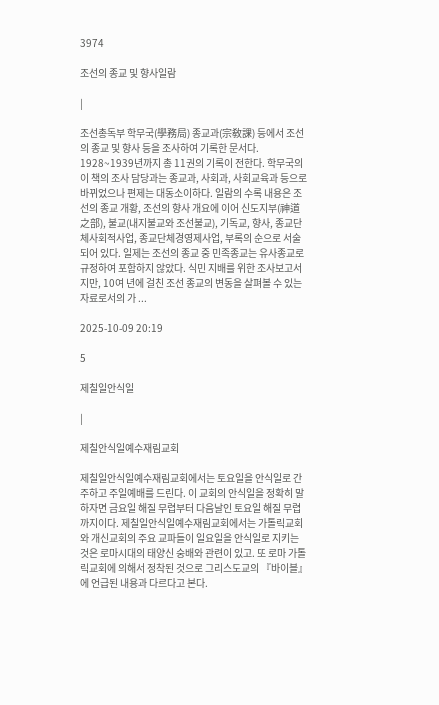3974

조선의 종교 및 향사일람

|

조선총독부 학무국(學務局) 종교과(宗敎課) 등에서 조선의 종교 및 향사 등을 조사하여 기록한 문서다. 1928~1939년까지 총 11권의 기록이 전한다. 학무국의 이 책의 조사 담당과는 종교과, 사회과, 사회교육과 등으로 바뀌었으나 편제는 대동소이하다. 일람의 수록 내용은 조선의 종교 개황, 조선의 향사 개요에 이어 신도지부(神道之部), 불교(내지불교와 조선불교), 기독교, 향사, 종교단체사회적사업, 종교단체경영제사업, 부록의 순으로 서술되어 있다. 일제는 조선의 종교 중 민족종교는 유사종교로 규정하여 포함하지 않았다. 식민 지배를 위한 조사보고서지만, 10여 년에 걸친 조선 종교의 변동을 살펴볼 수 있는 자료로서의 가 ...

2025-10-09 20:19

5

제칠일안식일

|

제칠안식일예수재림교회

제칠일안식일예수재림교회에서는 토요일을 안식일로 간주하고 주일예배를 드린다. 이 교회의 안식일을 정확히 말하자면 금요일 해질 무렵부터 다음날인 토요일 해질 무렵까지이다. 제칠일안식일예수재림교회에서는 가톨릭교회와 개신교회의 주요 교파들이 일요일을 안식일로 지키는 것은 로마시대의 태양신 숭배와 관련이 있고. 또 로마 가톨릭교회에 의해서 정착된 것으로 그리스도교의 『바이블』에 언급된 내용과 다르다고 본다.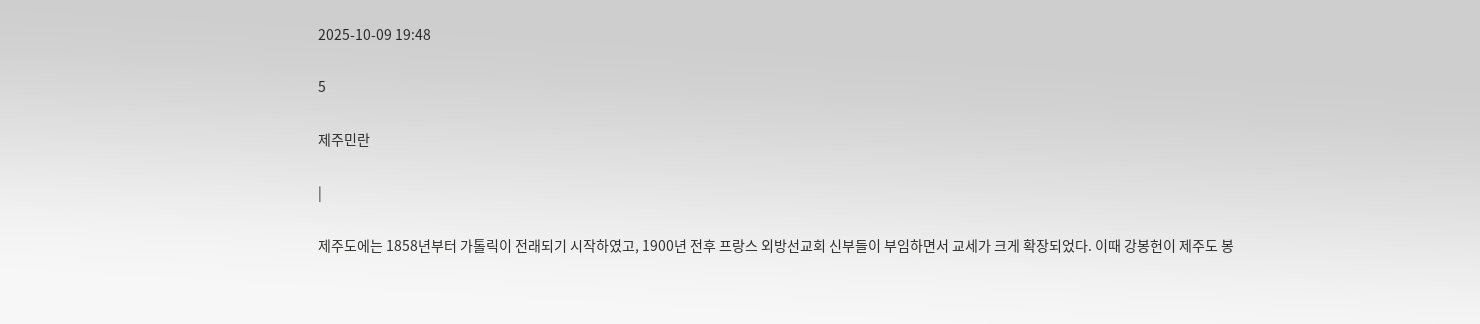2025-10-09 19:48

5

제주민란

|

제주도에는 1858년부터 가톨릭이 전래되기 시작하였고, 1900년 전후 프랑스 외방선교회 신부들이 부임하면서 교세가 크게 확장되었다. 이때 강봉헌이 제주도 봉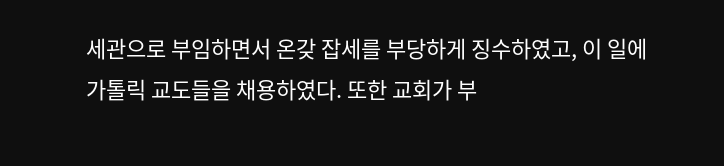세관으로 부임하면서 온갖 잡세를 부당하게 징수하였고, 이 일에 가톨릭 교도들을 채용하였다. 또한 교회가 부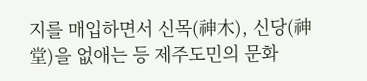지를 매입하면서 신목(神木), 신당(神堂)을 없애는 등 제주도민의 문화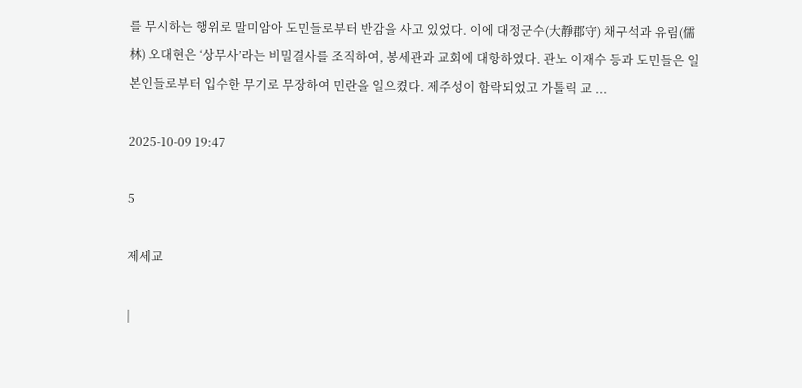를 무시하는 행위로 말미암아 도민들로부터 반감을 사고 있었다. 이에 대정군수(大靜郡守) 채구석과 유림(儒林) 오대현은 ‘상무사’라는 비밀결사를 조직하여, 봉세관과 교회에 대항하였다. 관노 이재수 등과 도민들은 일본인들로부터 입수한 무기로 무장하여 민란을 일으켰다. 제주성이 함락되었고 가톨릭 교 ...

2025-10-09 19:47

5

제세교

|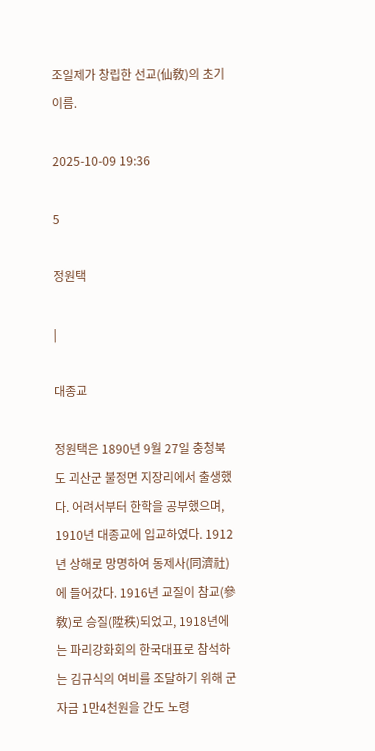조일제가 창립한 선교(仙敎)의 초기이름.

2025-10-09 19:36

5

정원택

|

대종교

정원택은 1890년 9월 27일 충청북도 괴산군 불정면 지장리에서 출생했다. 어려서부터 한학을 공부했으며, 1910년 대종교에 입교하였다. 1912년 상해로 망명하여 동제사(同濟社)에 들어갔다. 1916년 교질이 참교(參敎)로 승질(陞秩)되었고, 1918년에는 파리강화회의 한국대표로 참석하는 김규식의 여비를 조달하기 위해 군자금 1만4천원을 간도 노령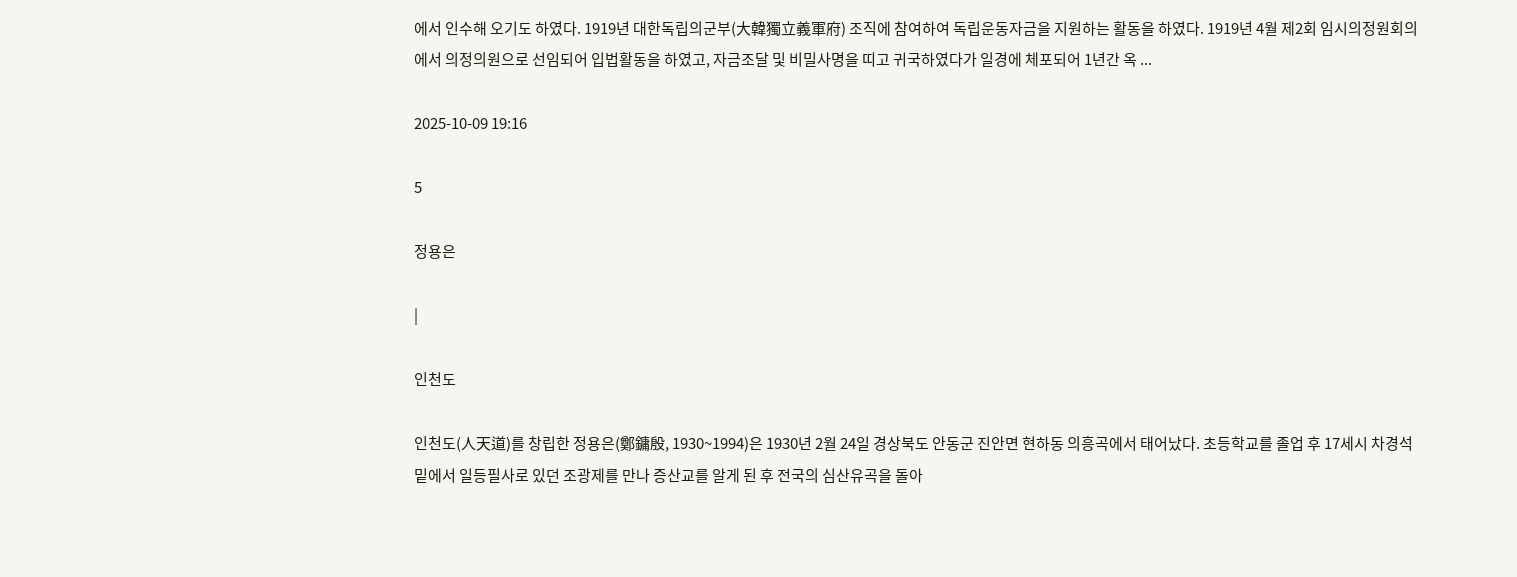에서 인수해 오기도 하였다. 1919년 대한독립의군부(大韓獨立義軍府) 조직에 참여하여 독립운동자금을 지원하는 활동을 하였다. 1919년 4월 제2회 임시의정원회의에서 의정의원으로 선임되어 입법활동을 하였고, 자금조달 및 비밀사명을 띠고 귀국하였다가 일경에 체포되어 1년간 옥 ...

2025-10-09 19:16

5

정용은

|

인천도

인천도(人天道)를 창립한 정용은(鄭鏞殷, 1930~1994)은 1930년 2월 24일 경상북도 안동군 진안면 현하동 의흥곡에서 태어났다. 초등학교를 졸업 후 17세시 차경석 밑에서 일등필사로 있던 조광제를 만나 증산교를 알게 된 후 전국의 심산유곡을 돌아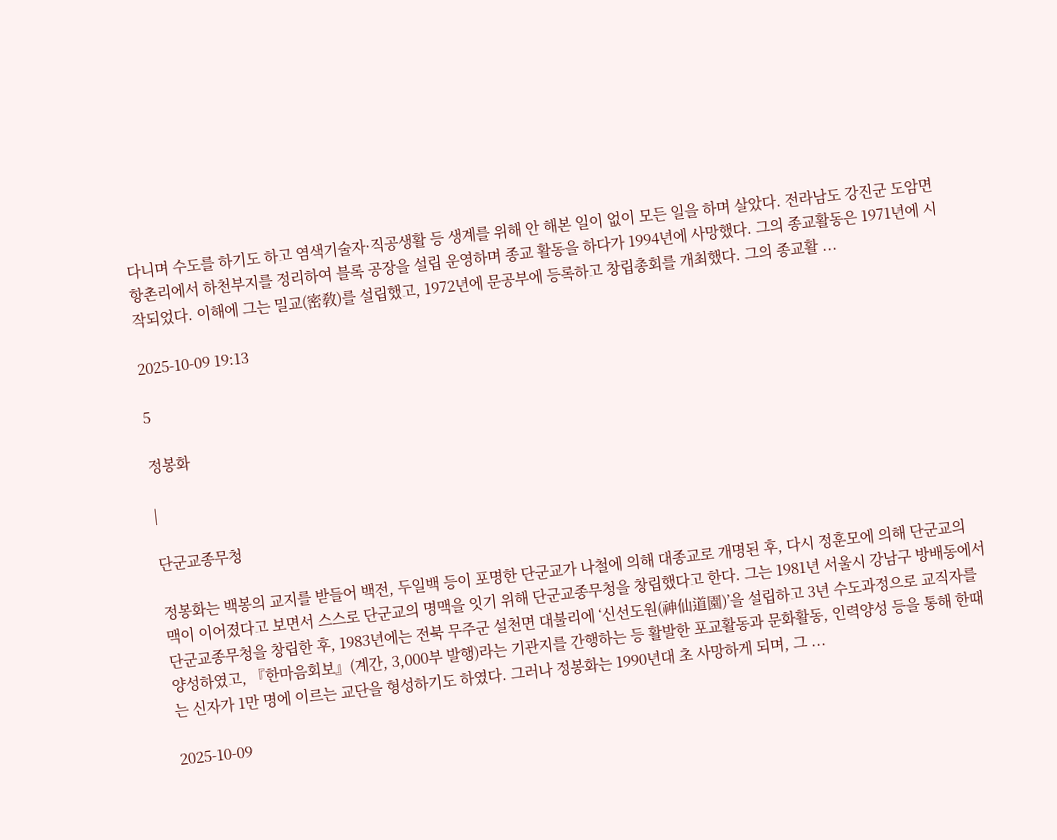다니며 수도를 하기도 하고 염색기술자·직공생활 등 생계를 위해 안 해본 일이 없이 모든 일을 하며 살았다. 전라남도 강진군 도암면 항촌리에서 하천부지를 정리하여 블록 공장을 설립 운영하며 종교 활동을 하다가 1994년에 사망했다. 그의 종교활동은 1971년에 시작되었다. 이해에 그는 밀교(密敎)를 설립했고, 1972년에 문공부에 등록하고 창립총회를 개최했다. 그의 종교활 ...

2025-10-09 19:13

5

정봉화

|

단군교종무청

정봉화는 백봉의 교지를 받들어 백전, 두일백 등이 포명한 단군교가 나철에 의해 대종교로 개명된 후, 다시 정훈모에 의해 단군교의 맥이 이어졌다고 보면서 스스로 단군교의 명맥을 잇기 위해 단군교종무청을 창립했다고 한다. 그는 1981년 서울시 강남구 방배동에서 단군교종무청을 창립한 후, 1983년에는 전북 무주군 설천면 대불리에 ‘신선도원(神仙道園)’을 설립하고 3년 수도과정으로 교직자를 양성하였고, 『한마음회보』(계간, 3,000부 발행)라는 기관지를 간행하는 등 활발한 포교활동과 문화활동, 인력양성 등을 통해 한때는 신자가 1만 명에 이르는 교단을 형성하기도 하였다. 그러나 정봉화는 1990년대 초 사망하게 되며, 그 ...

2025-10-09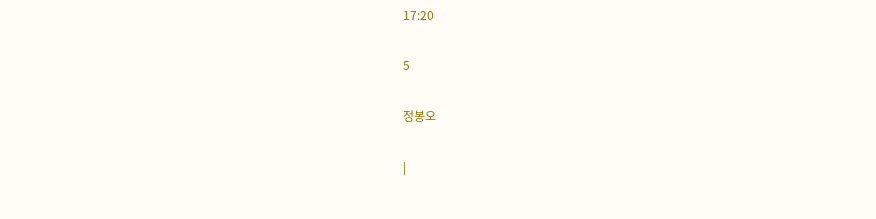17:20

5

정봉오

|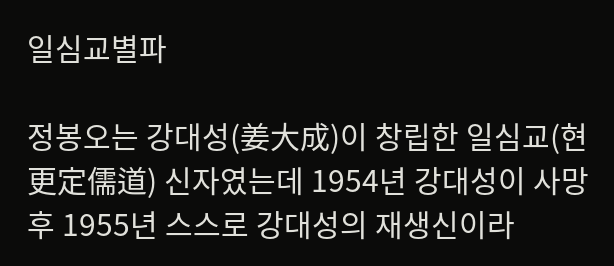일심교별파

정봉오는 강대성(姜大成)이 창립한 일심교(현 更定儒道) 신자였는데 1954년 강대성이 사망 후 1955년 스스로 강대성의 재생신이라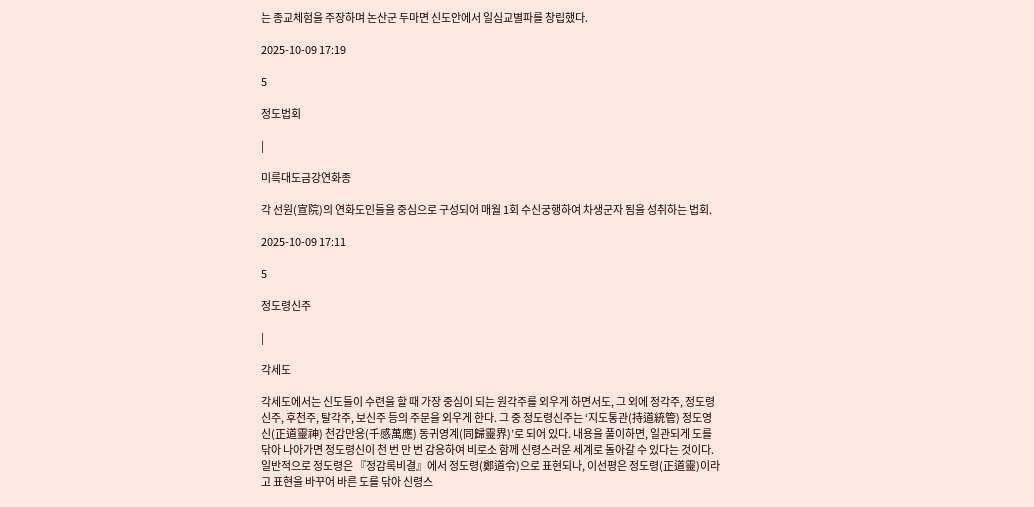는 종교체험을 주장하며 논산군 두마면 신도안에서 일심교별파를 창립했다.

2025-10-09 17:19

5

정도법회

|

미륵대도금강연화종

각 선원(宣院)의 연화도인들을 중심으로 구성되어 매월 1회 수신궁행하여 차생군자 됨을 성취하는 법회.

2025-10-09 17:11

5

정도령신주

|

각세도

각세도에서는 신도들이 수련을 할 때 가장 중심이 되는 원각주를 외우게 하면서도, 그 외에 정각주, 정도령신주, 후천주, 탈각주, 보신주 등의 주문을 외우게 한다. 그 중 정도령신주는 ‘지도통관(持道統管) 정도영신(正道靈神) 천감만응(千感萬應) 동귀영계(同歸靈界)’로 되어 있다. 내용을 풀이하면, 일관되게 도를 닦아 나아가면 정도령신이 천 번 만 번 감응하여 비로소 함께 신령스러운 세계로 돌아갈 수 있다는 것이다. 일반적으로 정도령은 『정감록비결』에서 정도령(鄭道令)으로 표현되나, 이선평은 정도령(正道靈)이라고 표현을 바꾸어 바른 도를 닦아 신령스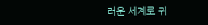러운 세계로 귀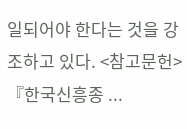일되어야 한다는 것을 강조하고 있다. <참고문헌> 『한국신흥종 ...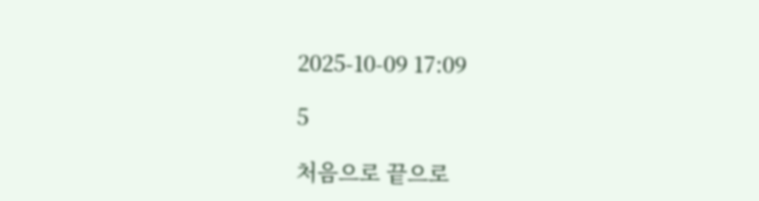2025-10-09 17:09

5

처음으로 끝으로